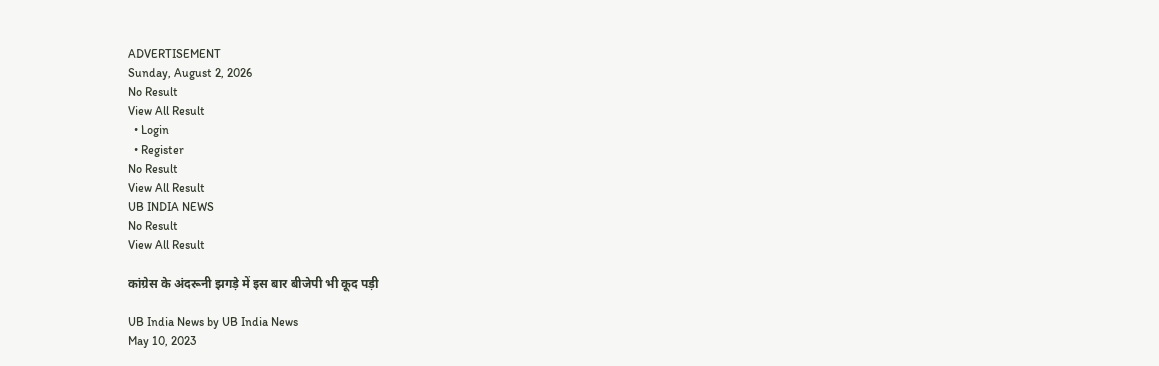ADVERTISEMENT
Sunday, August 2, 2026
No Result
View All Result
  • Login
  • Register
No Result
View All Result
UB INDIA NEWS
No Result
View All Result

कांग्रेस के अंदरूनी झगड़े में इस बार बीजेपी भी कूद पड़ी

UB India News by UB India News
May 10, 2023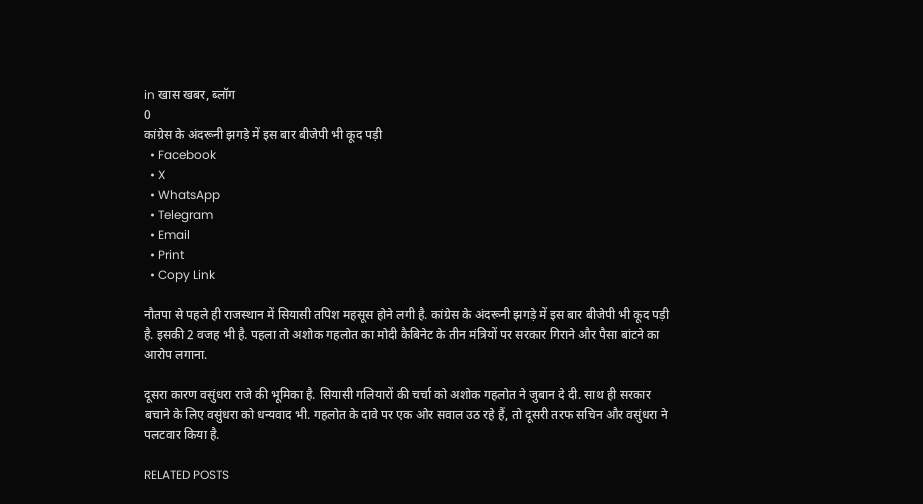in खास खबर, ब्लॉग
0
कांग्रेस के अंदरूनी झगड़े में इस बार बीजेपी भी कूद पड़ी
  • Facebook
  • X
  • WhatsApp
  • Telegram
  • Email
  • Print
  • Copy Link

नौतपा से पहले ही राजस्थान में सियासी तपिश महसूस होने लगी है. कांग्रेस के अंदरूनी झगड़े में इस बार बीजेपी भी कूद पड़ी है. इसकी 2 वजह भी है. पहला तो अशोक गहलोत का मोदी कैबिनेट के तीन मंत्रियों पर सरकार गिराने और पैसा बांटने का आरोप लगाना.

दूसरा कारण वसुंधरा राजे की भूमिका है. सियासी गलियारों की चर्चा को अशोक गहलोत ने जुबान दे दी. साथ ही सरकार बचाने के लिए वसुंधरा को धन्यवाद भी. गहलोत के दावे पर एक ओर सवाल उठ रहे हैं, तो दूसरी तरफ सचिन और वसुंधरा ने पलटवार किया है.

RELATED POSTS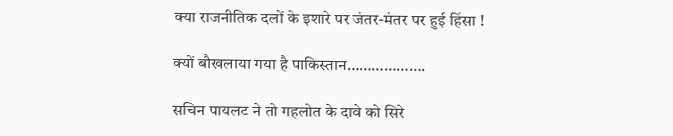क्या राजनीतिक दलों के इशारे पर जंतर-मंतर पर हुई हिंसा !

क्यों बौखलाया गया है पाकिस्तान……………….

सचिन पायलट ने तो गहलोत के दावे को सिरे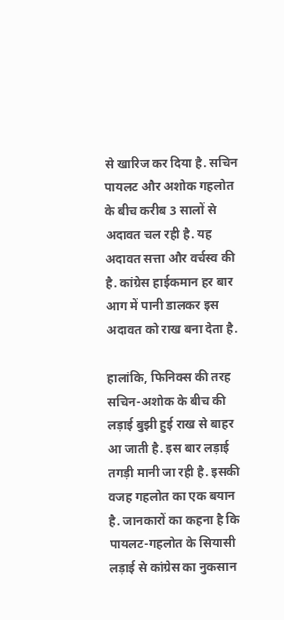से खारिज कर दिया है. सचिन पायलट और अशोक गहलोत के बीच करीब 3 सालों से अदावत चल रही है. यह अदावत सत्ता और वर्चस्व की है. कांग्रेस हाईकमान हर बार आग में पानी डालकर इस अदावत को राख बना देता है.

हालांकि, फिनिक्स की तरह सचिन-अशोक के बीच की लड़ाई बुझी हुई राख से बाहर आ जाती है. इस बार लड़ाई तगड़ी मानी जा रही है. इसकी वजह गहलोत का एक बयान है. जानकारों का कहना है कि पायलट-गहलोत के सियासी लड़ाई से कांग्रेस का नुकसान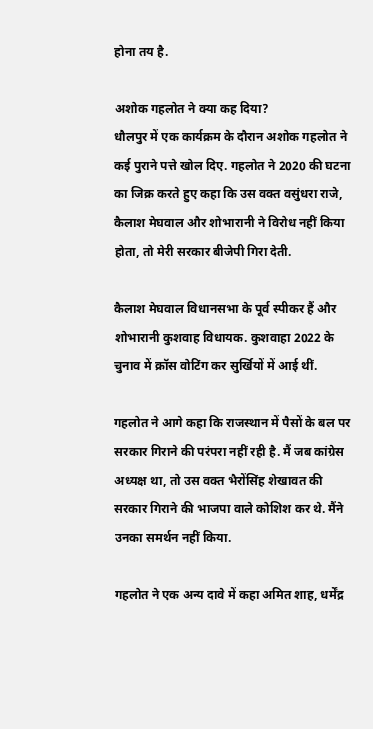होना तय है.

अशोक गहलोत ने क्या कह दिया?
धौलपुर में एक कार्यक्रम के दौरान अशोक गहलोत ने कई पुराने पत्ते खोल दिए. गहलोत ने 2020 की घटना का जिक्र करते हुए कहा कि उस वक्त वसुंधरा राजे, कैलाश मेघवाल और शोभारानी ने विरोध नहीं किया होता, तो मेरी सरकार बीजेपी गिरा देती.

कैलाश मेघवाल विधानसभा के पूर्व स्पीकर हैं और शोभारानी कुशवाह विधायक. कुशवाहा 2022 के चुनाव में क्रॉस वोटिंग कर सुर्खियों में आई थीं.

गहलोत ने आगे कहा कि राजस्थान में पैसों के बल पर सरकार गिराने की परंपरा नहीं रही है. मैं जब कांग्रेस अध्यक्ष था, तो उस वक्त भैरोंसिंह शेखावत की सरकार गिराने की भाजपा वाले कोशिश कर थे. मैंने उनका समर्थन नहीं किया.

गहलोत ने एक अन्य दावे में कहा अमित शाह, धर्मेंद्र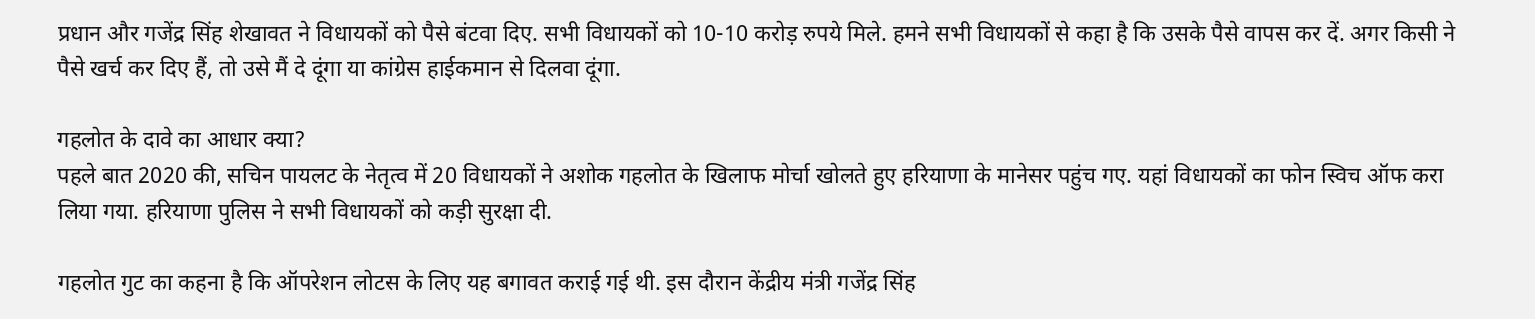प्रधान और गजेंद्र सिंह शेखावत ने विधायकों को पैसे बंटवा दिए. सभी विधायकों को 10-10 करोड़ रुपये मिले. हमने सभी विधायकों से कहा है कि उसके पैसे वापस कर दें. अगर किसी ने पैसे खर्च कर दिए हैं, तो उसे मैं दे दूंगा या कांग्रेस हाईकमान से दिलवा दूंगा.

गहलोत के दावे का आधार क्या?
पहले बात 2020 की, सचिन पायलट के नेतृत्व में 20 विधायकों ने अशोक गहलोत के खिलाफ मोर्चा खोलते हुए हरियाणा के मानेसर पहुंच गए. यहां विधायकों का फोन स्विच ऑफ करा लिया गया. हरियाणा पुलिस ने सभी विधायकों को कड़ी सुरक्षा दी.

गहलोत गुट का कहना है कि ऑपरेशन लोटस के लिए यह बगावत कराई गई थी. इस दौरान केंद्रीय मंत्री गजेंद्र सिंह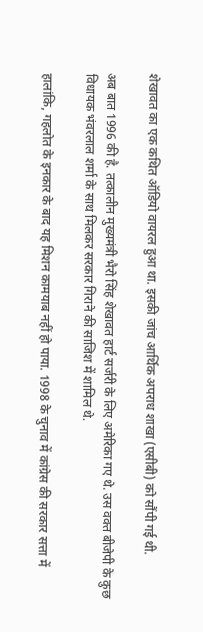शेखावत का एक कथित ऑडियो वायरल हुआ था. इसकी जांच आर्थिक अपराध शाखा (एसीबी) को सौंपी गई थी.

अब बात 1996 की है. तत्कालीन मुख्यमंत्री भैरो सिंह शेखावत हार्ट सर्जरी के लिए अमेरिका गए थे. उस वक्त बीजेपी के कुछ विधायक भंवरलाल शर्मा के साथ मिलकर सरकार गिराने की साजिश में शामिल थे.

हालांकि, गहलोत के इनकार के बाद यह मिशन कामयाब नहीं हो पाया. 1998 के चुनाव में कांग्रेस की सरकार सत्ता में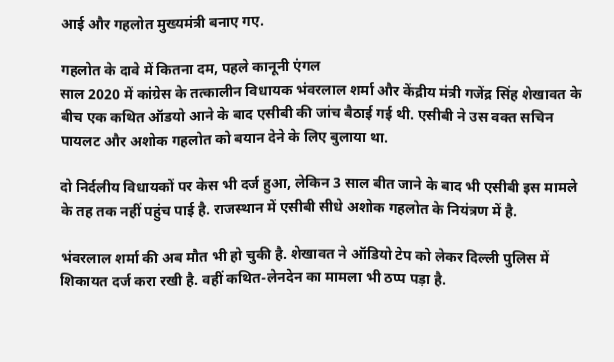आई और गहलोत मुख्यमंत्री बनाए गए.

गहलोत के दावे में कितना दम, पहले कानूनी एंगल
साल 2020 में कांग्रेस के तत्कालीन विधायक भंवरलाल शर्मा और केंद्रीय मंत्री गजेंद्र सिंह शेखावत के बीच एक कथित ऑडयो आने के बाद एसीबी की जांच बैठाई गई थी. एसीबी ने उस वक्त सचिन पायलट और अशोक गहलोत को बयान देने के लिए बुलाया था.

दो निर्दलीय विधायकों पर केस भी दर्ज हुआ, लेकिन 3 साल बीत जाने के बाद भी एसीबी इस मामले के तह तक नहीं पहुंच पाई है. राजस्थान में एसीबी सीधे अशोक गहलोत के नियंत्रण में है.

भंवरलाल शर्मा की अब मौत भी हो चुकी है. शेखावत ने ऑडियो टेप को लेकर दिल्ली पुलिस में शिकायत दर्ज करा रखी है. वहीं कथित-लेनदेन का मामला भी ठप्प पड़ा है.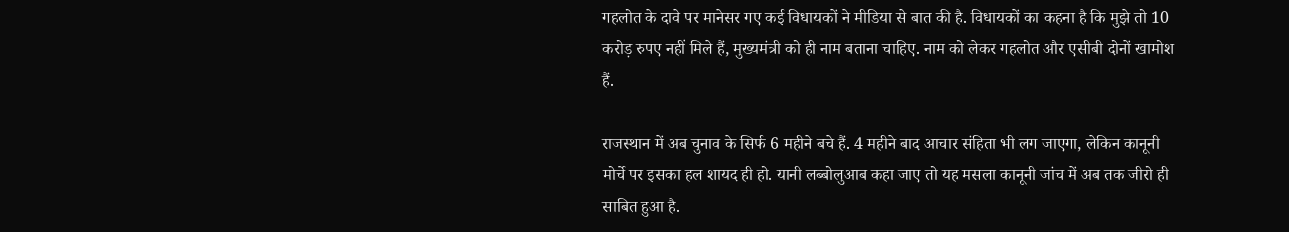गहलोत के दावे पर मानेसर गए कई विधायकों ने मीडिया से बात की है. विधायकों का कहना है कि मुझे तो 10 करोड़ रुपए नहीं मिले हैं, मुख्यमंत्री को ही नाम बताना चाहिए. नाम को लेकर गहलोत और एसीबी दोनों खामोश हैं.

राजस्थान में अब चुनाव के सिर्फ 6 महीने बचे हैं. 4 महीने बाद आचार संहिता भी लग जाएगा, लेकिन कानूनी मोर्चे पर इसका हल शायद ही हो. यानी लब्बोलुआब कहा जाए तो यह मसला कानूनी जांच में अब तक जीरो ही साबित हुआ है.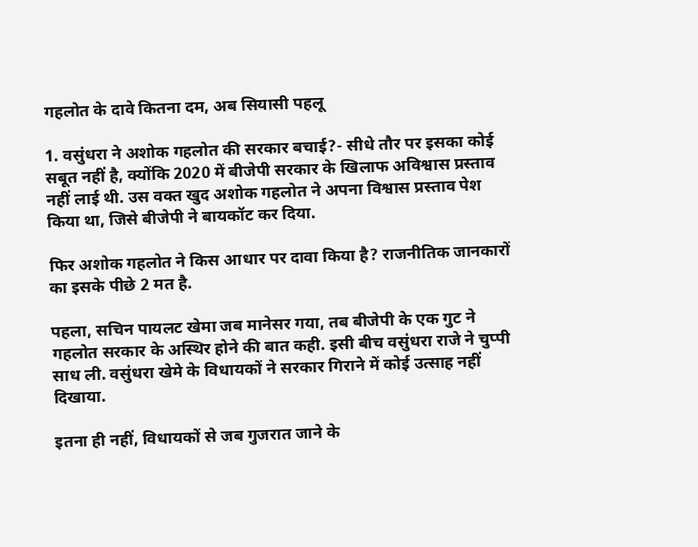गहलोत के दावे कितना दम, अब सियासी पहलू

1. वसुंधरा ने अशोक गहलोत की सरकार बचाई?- सीधे तौर पर इसका कोई सबूत नहीं है, क्योंकि 2020 में बीजेपी सरकार के खिलाफ अविश्वास प्रस्ताव नहीं लाई थी. उस वक्त खुद अशोक गहलोत ने अपना विश्वास प्रस्ताव पेश किया था, जिसे बीजेपी ने बायकॉट कर दिया.

फिर अशोक गहलोत ने किस आधार पर दावा किया है? राजनीतिक जानकारों का इसके पीछे 2 मत है.

पहला, सचिन पायलट खेमा जब मानेसर गया, तब बीजेपी के एक गुट ने गहलोत सरकार के अस्थिर होने की बात कही. इसी बीच वसुंधरा राजे ने चुप्पी साध ली. वसुंधरा खेमे के विधायकों ने सरकार गिराने में कोई उत्साह नहीं दिखाया.

इतना ही नहीं, विधायकों से जब गुजरात जाने के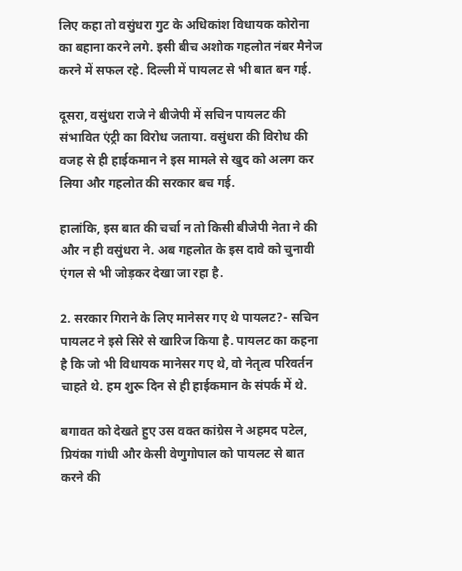लिए कहा तो वसुंधरा गुट के अधिकांश विधायक कोरोना का बहाना करने लगे. इसी बीच अशोक गहलोत नंबर मैनेज करने में सफल रहे. दिल्ली में पायलट से भी बात बन गई.

दूसरा, वसुंधरा राजे ने बीजेपी में सचिन पायलट की संभावित एंट्री का विरोध जताया. वसुंधरा की विरोध की वजह से ही हाईकमान ने इस मामले से खुद को अलग कर लिया और गहलोत की सरकार बच गई.

हालांकि, इस बात की चर्चा न तो किसी बीजेपी नेता ने की और न ही वसुंधरा ने. अब गहलोत के इस दावे को चुनावी एंगल से भी जोड़कर देखा जा रहा है.

2. सरकार गिराने के लिए मानेसर गए थे पायलट?- सचिन पायलट ने इसे सिरे से खारिज किया है. पायलट का कहना है कि जो भी विधायक मानेसर गए थे, वो नेतृत्व परिवर्तन चाहते थे. हम शुरू दिन से ही हाईकमान के संपर्क में थे.

बगावत को देखते हुए उस वक्त कांग्रेस ने अहमद पटेल, प्रियंका गांधी और केसी वेणुगोपाल को पायलट से बात करने की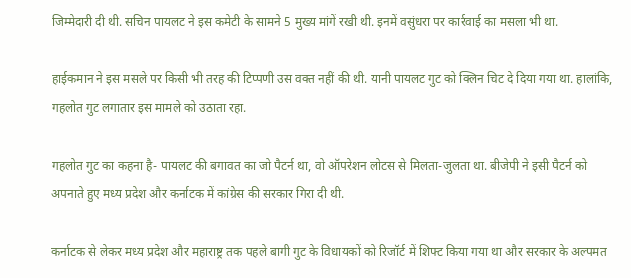जिम्मेदारी दी थी. सचिन पायलट ने इस कमेटी के सामने 5 मुख्य मांगें रखी थी. इनमें वसुंधरा पर कार्रवाई का मसला भी था.

हाईकमान ने इस मसले पर किसी भी तरह की टिप्पणी उस वक्त नहीं की थी. यानी पायलट गुट को क्लिन चिट दे दिया गया था. हालांकि, गहलोत गुट लगातार इस मामले को उठाता रहा.

गहलोत गुट का कहना है- पायलट की बगावत का जो पैटर्न था, वो ऑपरेशन लोटस से मिलता-जुलता था. बीजेपी ने इसी पैटर्न को अपनाते हुए मध्य प्रदेश और कर्नाटक में कांग्रेस की सरकार गिरा दी थी.

कर्नाटक से लेकर मध्य प्रदेश और महाराष्ट्र तक पहले बागी गुट के विधायकों को रिजॉर्ट में शिफ्ट किया गया था और सरकार के अल्पमत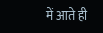में आते ही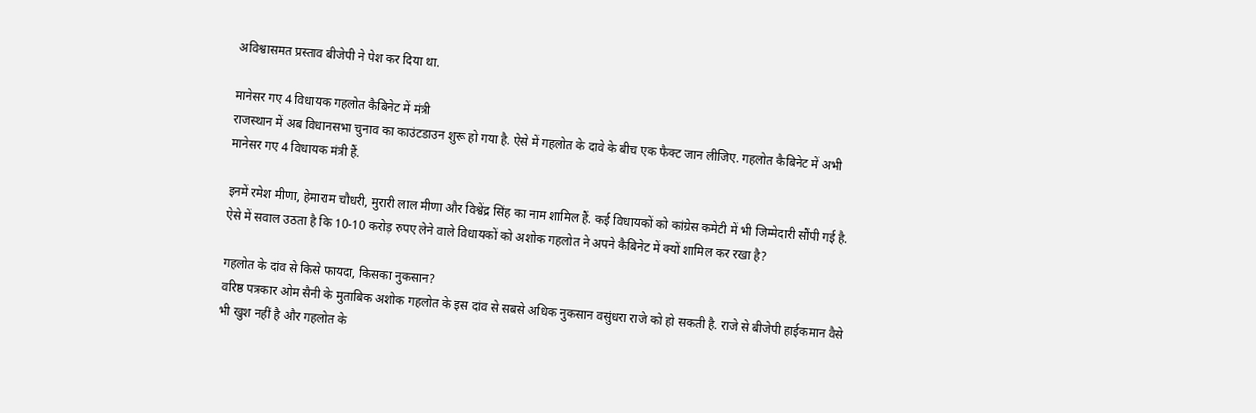अविश्वासमत प्रस्ताव बीजेपी ने पेश कर दिया था.

मानेसर गए 4 विधायक गहलोत कैबिनेट में मंत्री
राजस्थान में अब विधानसभा चुनाव का काउंटडाउन शुरू हो गया है. ऐसे में गहलोत के दावे के बीच एक फैक्ट जान लीजिए. गहलोत कैबिनेट में अभी मानेसर गए 4 विधायक मंत्री हैं.

इनमें रमेश मीणा, हेमाराम चौधरी, मुरारी लाल मीणा और विश्वेंद्र सिंह का नाम शामिल हैं. कई विधायकों को कांग्रेस कमेटी में भी जिम्मेदारी सौंपी गई है. ऐसे में सवाल उठता है कि 10-10 करोड़ रुपए लेने वाले विधायकों को अशोक गहलोत ने अपने कैबिनेट में क्यों शामिल कर रखा है?

गहलोत के दांव से किसे फायदा, किसका नुकसान?
वरिष्ठ पत्रकार ओम सैनी के मुताबिक अशोक गहलोत के इस दांव से सबसे अधिक नुकसान वसुंधरा राजे को हो सकती है. राजे से बीजेपी हाईकमान वैसे भी खुश नहीं है और गहलोत के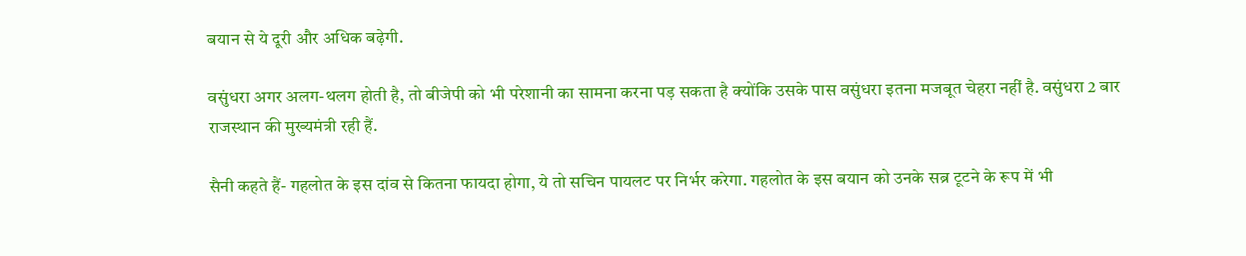बयान से ये दूरी और अधिक बढ़ेगी.

वसुंधरा अगर अलग-थलग होती है, तो बीजेपी को भी परेशानी का सामना करना पड़ सकता है क्योंकि उसके पास वसुंधरा इतना मजबूत चेहरा नहीं है. वसुंधरा 2 बार राजस्थान की मुख्यमंत्री रही हैं.

सैनी कहते हैं- गहलोत के इस दांव से कितना फायदा होगा, ये तो सचिन पायलट पर निर्भर करेगा. गहलोत के इस बयान को उनके सब्र टूटने के रूप में भी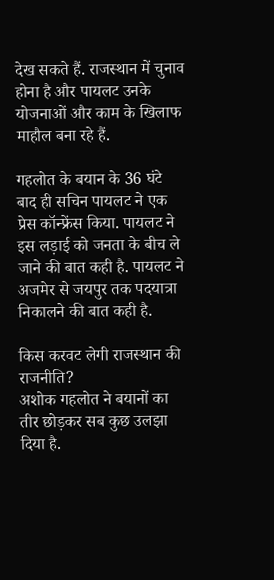देख सकते हैं. राजस्थान में चुनाव होना है और पायलट उनके योजनाओं और काम के खिलाफ माहौल बना रहे हैं.

गहलोत के बयान के 36 घंटे बाद ही सचिन पायलट ने एक प्रेस कॉन्फ्रेंस किया. पायलट ने इस लड़ाई को जनता के बीच ले जाने की बात कही है. पायलट ने अजमेर से जयपुर तक पदयात्रा निकालने की बात कही है.

किस करवट लेगी राजस्थान की राजनीति?
अशोक गहलोत ने बयानों का तीर छोड़कर सब कुछ उलझा दिया है.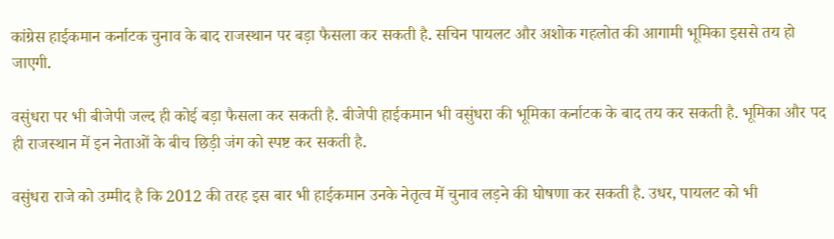कांग्रेस हाईकमान कर्नाटक चुनाव के बाद राजस्थान पर बड़ा फैसला कर सकती है. सचिन पायलट और अशोक गहलोत की आगामी भूमिका इससे तय हो जाएगी.

वसुंधरा पर भी बीजेपी जल्द ही कोई बड़ा फैसला कर सकती है. बीजेपी हाईकमान भी वसुंधरा की भूमिका कर्नाटक के बाद तय कर सकती है. भूमिका और पद ही राजस्थान में इन नेताओं के बीच छिड़ी जंग को स्पष्ट कर सकती है.

वसुंधरा राजे को उम्मीद है कि 2012 की तरह इस बार भी हाईकमान उनके नेतृत्व में चुनाव लड़ने की घोषणा कर सकती है. उधर, पायलट को भी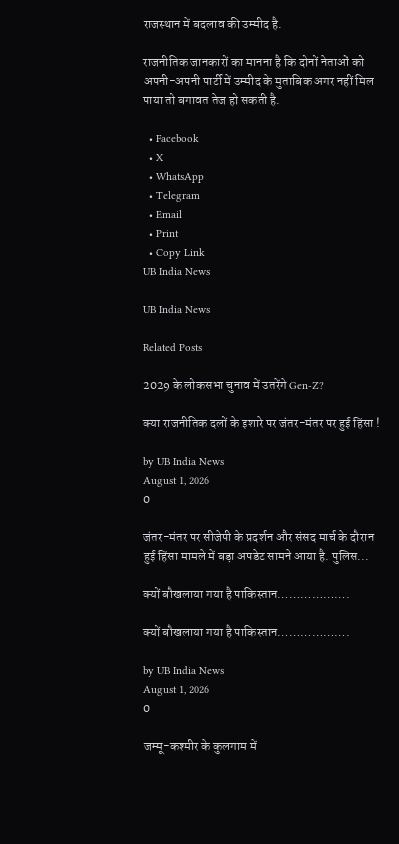राजस्थान में बदलाव की उम्मीद है.

राजनीतिक जानकारों का मानना है कि दोनों नेताओं को अपनी-अपनी पार्टी में उम्मीद के मुताबिक अगर नहीं मिल पाया तो बगावत तेज हो सकती है.

  • Facebook
  • X
  • WhatsApp
  • Telegram
  • Email
  • Print
  • Copy Link
UB India News

UB India News

Related Posts

2029 के लोकसभा चुनाव में उतरेंगे Gen-Z?

क्या राजनीतिक दलों के इशारे पर जंतर-मंतर पर हुई हिंसा !

by UB India News
August 1, 2026
0

जंतर-मंतर पर सीजेपी के प्रदर्शन और संसद मार्च के दौरान हुई हिंसा मामले में बड़ा अपडेट सामने आया है. पुलिस...

क्यों बौखलाया गया है पाकिस्तान……………….

क्यों बौखलाया गया है पाकिस्तान……………….

by UB India News
August 1, 2026
0

जम्मू-कश्मीर के कुलगाम में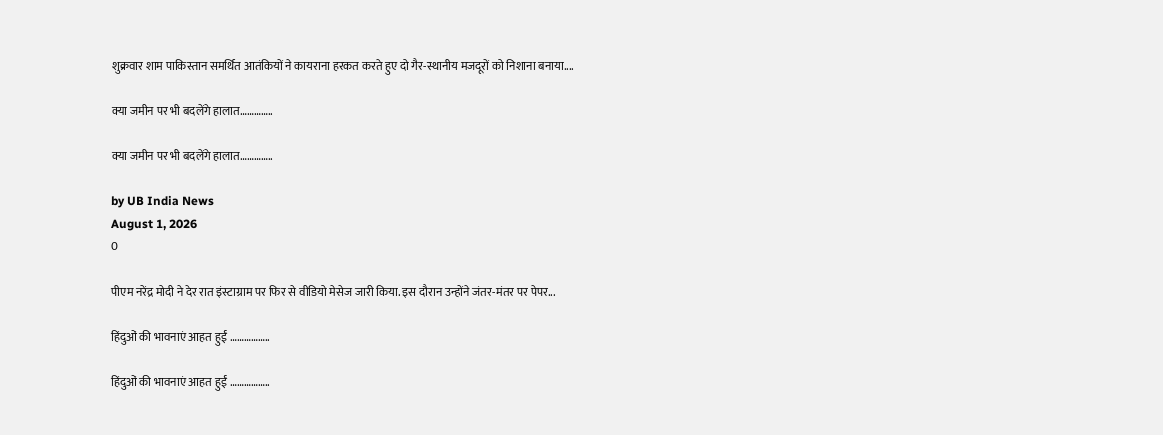शुक्रवार शाम पाकिस्तान समर्थित आतंकियों ने कायराना हरकत करते हुए दो गैर-स्थानीय मजदूरों को निशाना बनाया....

क्या जमीन पर भी बदलेंगे हालात…………..

क्या जमीन पर भी बदलेंगे हालात…………..

by UB India News
August 1, 2026
0

पीएम नरेंद्र मोदी ने देर रात इंस्टाग्राम पर फिर से वीडियो मेसेज जारी किया. इस दौरान उन्होंने जंतर-मंतर पर पेपर...

हिंदुओं की भावनाएं आहत हुईं ……………..

हिंदुओं की भावनाएं आहत हुईं ……………..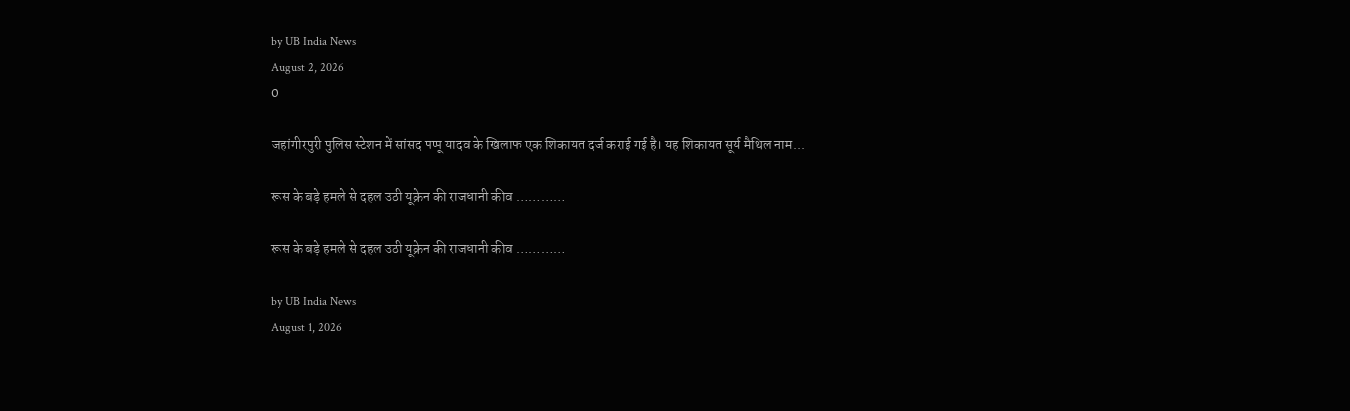by UB India News
August 2, 2026
0

जहांगीरपुरी पुलिस स्टेशन में सांसद पप्पू यादव के खिलाफ एक शिकायत दर्ज कराई गई है। यह शिकायत सूर्य मैथिल नाम...

रूस के बड़े हमले से दहल उठी यूक्रेन की राजधानी कीव …………

रूस के बड़े हमले से दहल उठी यूक्रेन की राजधानी कीव …………

by UB India News
August 1, 2026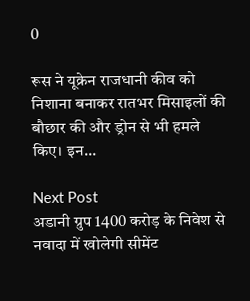0

रूस ने यूक्रेन राजधानी कीव को निशाना बनाकर रातभर मिसाइलों की बौछार की और ड्रोन से भी हमले किए। इन...

Next Post
अडानी ग्रुप 1400 करोड़ के निवेश से नवादा में खोलेगी सीमेंट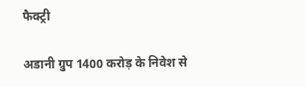फैक्ट्री

अडानी ग्रुप 1400 करोड़ के निवेश से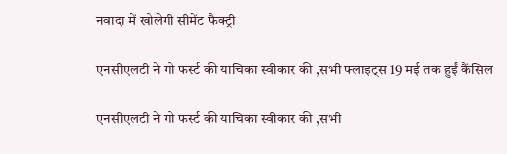नवादा में खोलेगी सीमेंट फैक्ट्री

एनसीएलटी ने गो फर्स्ट की याचिका स्वीकार की ,सभी फ्लाइट्स 19 मई तक हुईं कैंसिल

एनसीएलटी ने गो फर्स्ट की याचिका स्वीकार की ,सभी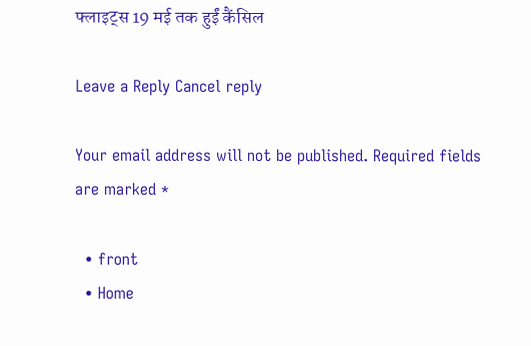फ्लाइट्स 19 मई तक हुईं कैंसिल

Leave a Reply Cancel reply

Your email address will not be published. Required fields are marked *

  • front
  • Home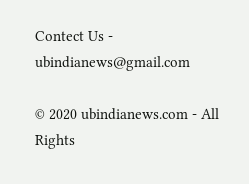Contect Us - ubindianews@gmail.com

© 2020 ubindianews.com - All Rights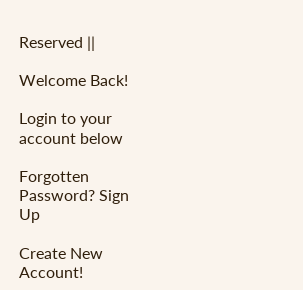Reserved ||

Welcome Back!

Login to your account below

Forgotten Password? Sign Up

Create New Account!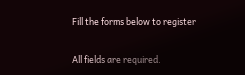Fill the forms below to register

All fields are required.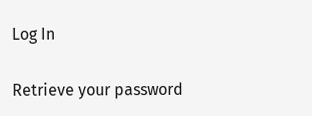Log In

Retrieve your password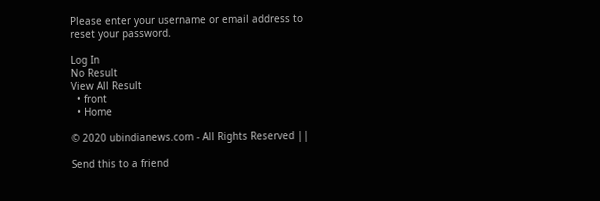Please enter your username or email address to reset your password.

Log In
No Result
View All Result
  • front
  • Home

© 2020 ubindianews.com - All Rights Reserved ||

Send this to a friend